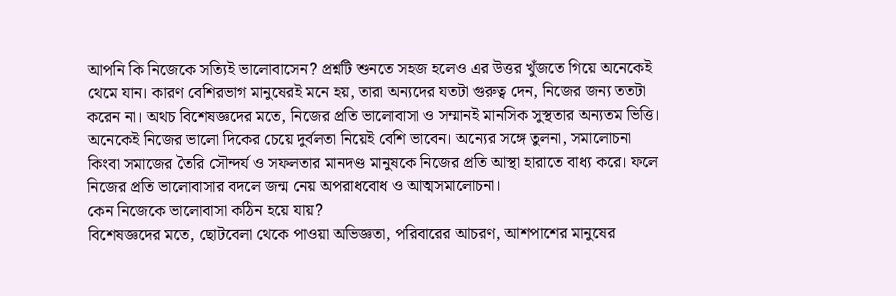আপনি কি নিজেকে সত্যিই ভালোবাসেন? প্রশ্নটি শুনতে সহজ হলেও এর উত্তর খুঁজতে গিয়ে অনেকেই থেমে যান। কারণ বেশিরভাগ মানুষেরই মনে হয়, তারা অন্যদের যতটা গুরুত্ব দেন, নিজের জন্য ততটা করেন না। অথচ বিশেষজ্ঞদের মতে, নিজের প্রতি ভালোবাসা ও সম্মানই মানসিক সুস্থতার অন্যতম ভিত্তি।
অনেকেই নিজের ভালো দিকের চেয়ে দুর্বলতা নিয়েই বেশি ভাবেন। অন্যের সঙ্গে তুলনা, সমালোচনা কিংবা সমাজের তৈরি সৌন্দর্য ও সফলতার মানদণ্ড মানুষকে নিজের প্রতি আস্থা হারাতে বাধ্য করে। ফলে নিজের প্রতি ভালোবাসার বদলে জন্ম নেয় অপরাধবোধ ও আত্মসমালোচনা।
কেন নিজেকে ভালোবাসা কঠিন হয়ে যায়?
বিশেষজ্ঞদের মতে, ছোটবেলা থেকে পাওয়া অভিজ্ঞতা, পরিবারের আচরণ, আশপাশের মানুষের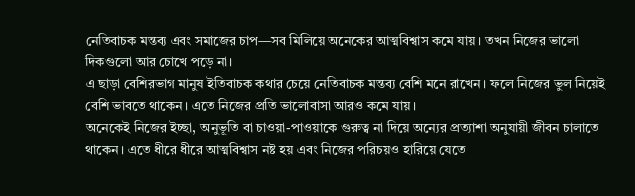নেতিবাচক মন্তব্য এবং সমাজের চাপ—সব মিলিয়ে অনেকের আত্মবিশ্বাস কমে যায়। তখন নিজের ভালো দিকগুলো আর চোখে পড়ে না।
এ ছাড়া বেশিরভাগ মানুষ ইতিবাচক কথার চেয়ে নেতিবাচক মন্তব্য বেশি মনে রাখেন। ফলে নিজের ভুল নিয়েই বেশি ভাবতে থাকেন। এতে নিজের প্রতি ভালোবাসা আরও কমে যায়।
অনেকেই নিজের ইচ্ছা, অনুভূতি বা চাওয়া-পাওয়াকে গুরুত্ব না দিয়ে অন্যের প্রত্যাশা অনুযায়ী জীবন চালাতে থাকেন। এতে ধীরে ধীরে আত্মবিশ্বাস নষ্ট হয় এবং নিজের পরিচয়ও হারিয়ে যেতে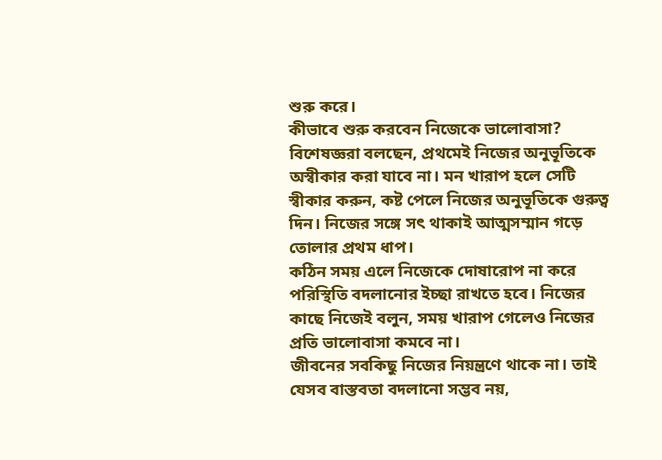শুরু করে।
কীভাবে শুরু করবেন নিজেকে ভালোবাসা?
বিশেষজ্ঞরা বলছেন, প্রথমেই নিজের অনুভূতিকে অস্বীকার করা যাবে না। মন খারাপ হলে সেটি স্বীকার করুন, কষ্ট পেলে নিজের অনুভূতিকে গুরুত্ব দিন। নিজের সঙ্গে সৎ থাকাই আত্মসম্মান গড়ে তোলার প্রথম ধাপ।
কঠিন সময় এলে নিজেকে দোষারোপ না করে পরিস্থিতি বদলানোর ইচ্ছা রাখতে হবে। নিজের কাছে নিজেই বলুন, সময় খারাপ গেলেও নিজের প্রতি ভালোবাসা কমবে না।
জীবনের সবকিছু নিজের নিয়ন্ত্রণে থাকে না। তাই যেসব বাস্তবতা বদলানো সম্ভব নয়,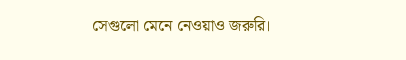সেগুলো মেনে নেওয়াও জরুরি।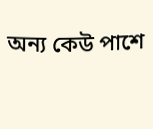অন্য কেউ পাশে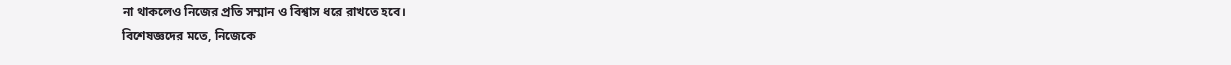না থাকলেও নিজের প্রতি সম্মান ও বিশ্বাস ধরে রাখতে হবে।
বিশেষজ্ঞদের মতে, নিজেকে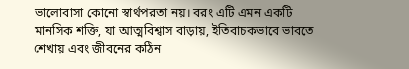ভালোবাসা কোনো স্বার্থপরতা নয়। বরং এটি এমন একটি মানসিক শক্তি, যা আত্মবিশ্বাস বাড়ায়, ইতিবাচকভাবে ভাবতে শেখায় এবং জীবনের কঠিন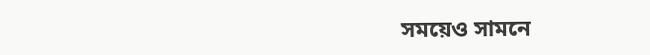সময়েও সামনে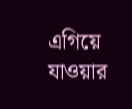এগিয়ে যাওয়ার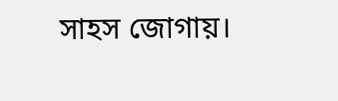সাহস জোগায়।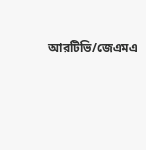আরটিভি/জেএমএ